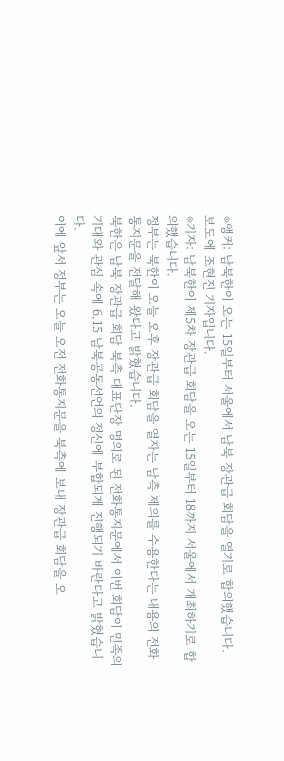⊙앵커: 남북한이 오는 15일부터 서울에서 남북 장관급 회담을 열기로 합의했습니다.
보도에 조현진 기자입니다.
⊙기자: 남북한이 제5차 장관급 회담을 오는 15일부터 18까지 서울에서 개최하기로 합의했습니다.
정부는 북한이 오늘 오후 장관급 회담을 열자는 남측 제의를 수용한다는 내용의 전화통지문을 전달해 왔다고 밝혔습니다.
북한은 남북 장관급 회담 북측 대표단장 명의로 된 전화통지문에서 이번 회담이 민족의 기대와 관심 속에 6.15 남북공동선언의 정신에 부합되게 진행되기 바란다고 밝혔습니다.
이에 앞서 정부는 오늘 오전 전화통지문을 북측에 보내 장관급 회담을 오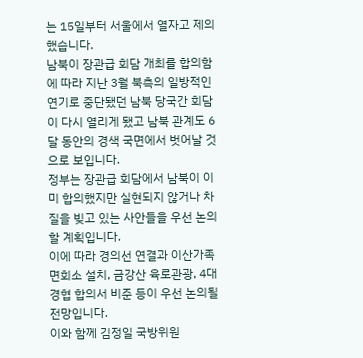는 15일부터 서울에서 열자고 제의했습니다.
남북이 장관급 회담 개최를 합의함에 따라 지난 3월 북측의 일방적인 연기로 중단됐던 남북 당국간 회담이 다시 열리게 됐고 남북 관계도 6달 동안의 경색 국면에서 벗어날 것으로 보입니다.
정부는 장관급 회담에서 남북이 이미 합의했지만 실현되지 않거나 차질을 빚고 있는 사안들을 우선 논의할 계획입니다.
이에 따라 경의선 연결과 이산가족 면회소 설치, 금강산 육로관광, 4대 경협 합의서 비준 등이 우선 논의될 전망입니다.
이와 함께 김정일 국방위원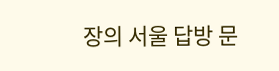장의 서울 답방 문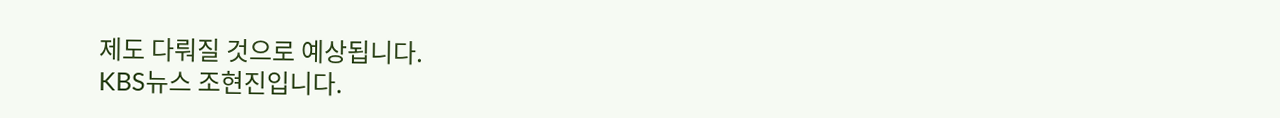제도 다뤄질 것으로 예상됩니다.
KBS뉴스 조현진입니다.